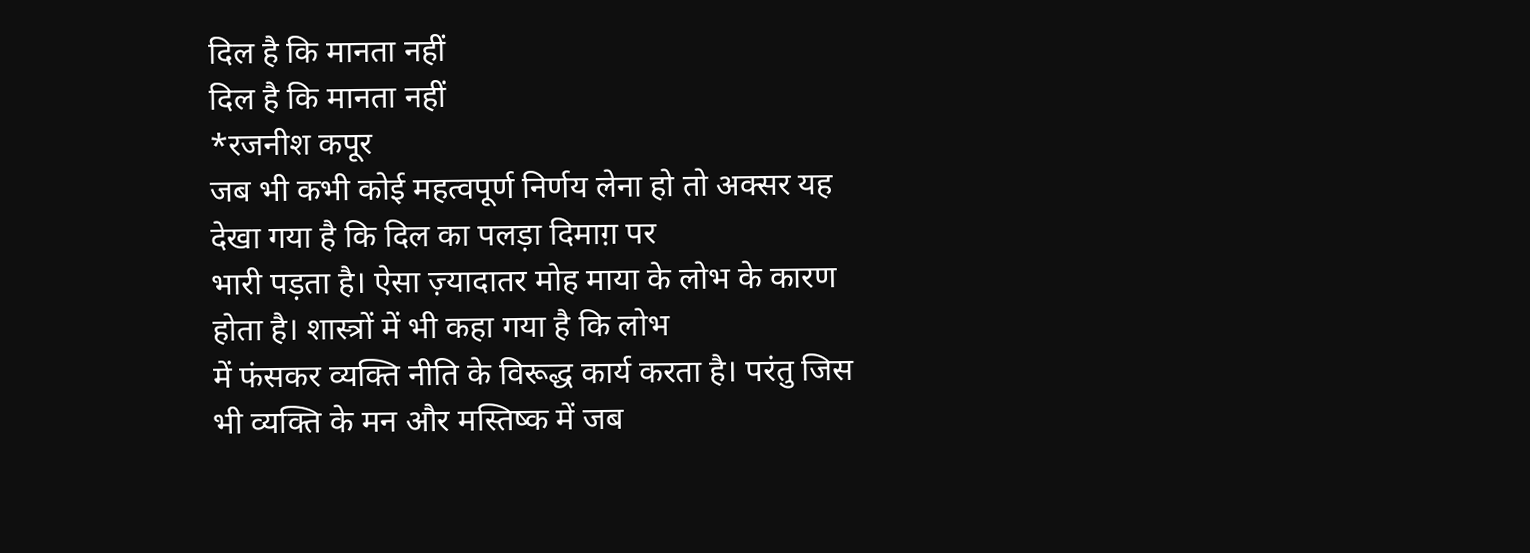दिल है कि मानता नहीं
दिल है कि मानता नहीं
*रजनीश कपूर
जब भी कभी कोई महत्वपूर्ण निर्णय लेना हो तो अक्सर यह देखा गया है कि दिल का पलड़ा दिमाग़ पर
भारी पड़ता है। ऐसा ज़्यादातर मोह माया के लोभ के कारण होता है। शास्त्रों में भी कहा गया है कि लोभ
में फंसकर व्यक्ति नीति के विरूद्ध कार्य करता है। परंतु जिस भी व्यक्ति के मन और मस्तिष्क में जब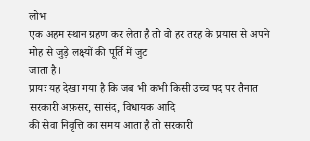लोभ
एक अहम स्थान ग्रहण कर लेता है तो वो हर तरह के प्रयास से अपने मोह से जुड़े लक्ष्यों की पूर्ति में जुट
जाता है।
प्रायः यह देखा गया है कि जब भी कभी किसी उच्च पद पर तैनात सरकारी अफ़सर, सासंद, विधायक आदि
की सेवा निवृत्ति का समय आता है तो सरकारी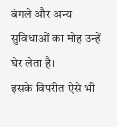बंगले और अन्य सुविधाओं का मोह उन्हें घेर लेता है।
इसके विपरीत ऐसे भी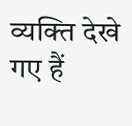व्यक्ति देखे गए हैं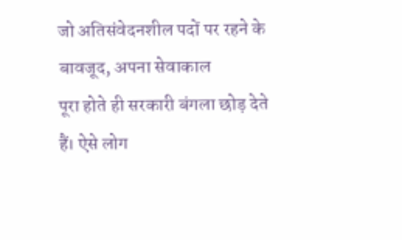जो अतिसंवेदनशील पदों पर रहने के बावजूद, अपना सेवाकाल
पूरा होते ही सरकारी बंगला छोड़ देते हैं। ऐसे लोग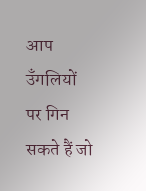आप उँगलियों पर गिन सकते हैं जो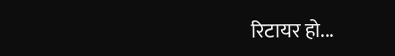रिटायर हो...